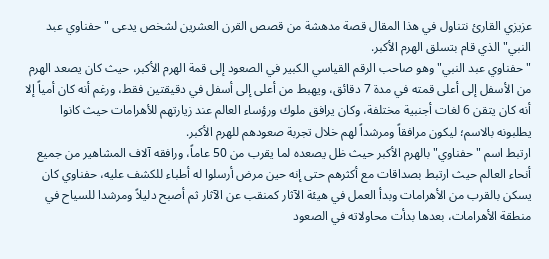عزيزي القارئ نتناول في هذا المقال قصة مدهشة من قصص القرن العشرين لشخص يدعى "حفناوي عبد النبي" الذي قام بتسلق الهرم الأكبر.
"حفناوي عبد النبي" وهو صاحب الرقم القياسي الكبير في الصعود إلى قمة الهرم الأكبر، حيث كان يصعد الهرم من الأسفل إلى أعلى قمته في مدة 7 دقائق، ويهبط من أعلى إلى أسفل في دقيقتين فقط، ورغم أنه كان أمياً إلا أنه كان يتقن 6 لغات أجنبية مختلفة، وكان يرافق ملوك ورؤساء العالم عند زيارتهم للأهرامات حيث كانوا يطلبونه بالاسم؛ ليكون مرافقاً ومرشداً لهم خلال تجربة صعودهم للهرم الأكبر.
ارتبط اسم "حفناوي" بالهرم الأكبر حيث ظل يصعده لما يقرب من 50 عاماً، ورافقه آلاف المشاهير من جميع أنحاء العالم حيث ارتبط بصداقات مع أكثرهم حتى إنه حين مرض أرسلوا له أطباء للكشف عليه، حفناوي كان يسكن بالقرب من الأهرامات وبدأ العمل في هيئة الآثار كمنقب عن الآثار ثم أصبح دليلاً ومرشدا للسياح في منطقة الأهرامات، بعدها بدأت محاولاته في الصعود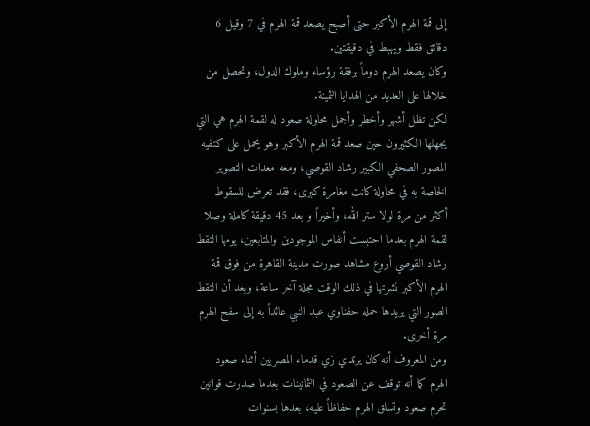إلى قمة الهرم الأكبر حتى أصبح يصعد قمة الهرم في 7 وقيل 6 دقائق فقط ويهبط في دقيقتين.
وكان يصعد الهرم دوماً برفقة رؤساء وملوك الدول، وتحصل من خلالها على العديد من الهدايا الثمينة.
لكن تظل أشهر وأخطر وأجمل محاولة صعود له لقمة الهرم هي التي يجهلها الكثيرون حين صعد قمة الهرم الأكبر وهو يحمل على كتفيه المصور الصحفي الكبير رشاد القوصي، ومعه معدات التصوير الخاصة به في محاولة كانت مغامرة كبرى، فقد تعرض للسقوط أكثر من مرة لولا ستر الله، وأخيراً و بعد 45 دقيقة كاملة وصلا لقمة الهرم بعدما احتبست أنفاس الموجودين والمتابعين، يومها التقط رشاد القوصي أروع مشاهد صورت مدينة القاهرة من فوق قمة الهرم الأكبر نشرتها في ذلك الوقت مجلة آخر ساعة، وبعد أن التقط الصور التي يريدها حمله حفناوي عبد النبي عائداً به إلى سفح الهرم مرة أخرى.
ومن المعروف أنه كان يرتدي زي قدماء المصريين أثناء صعود الهرم كما أنه توقف عن الصعود في الثمانينات بعدما صدرت قوانين تحرم صعود وتسلق الهرم حفاظاً عليه، بعدها بسنوات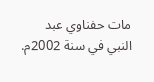مات حفناوي عبد النبي في سنة 2002م.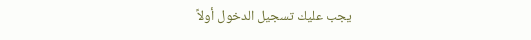يجب عليك تسجيل الدخول أولاً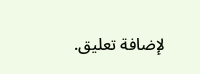لإضافة تعليق.